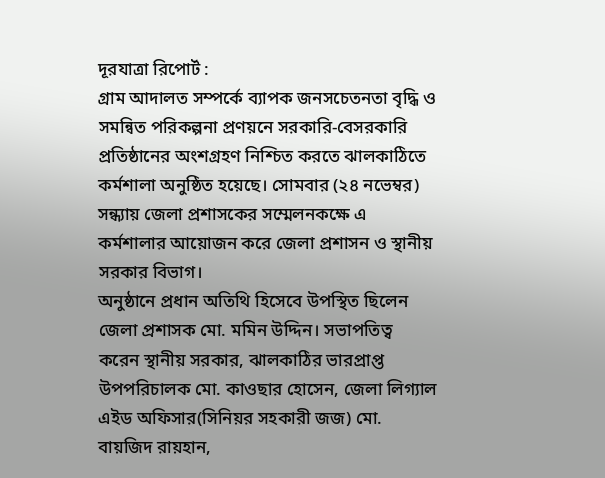দূরযাত্রা রিপোর্ট :
গ্রাম আদালত সম্পর্কে ব্যাপক জনসচেতনতা বৃদ্ধি ও সমন্বিত পরিকল্পনা প্রণয়নে সরকারি-বেসরকারি প্রতিষ্ঠানের অংশগ্রহণ নিশ্চিত করতে ঝালকাঠিতে কর্মশালা অনুষ্ঠিত হয়েছে। সোমবার (২৪ নভেম্বর) সন্ধ্যায় জেলা প্রশাসকের সম্মেলনকক্ষে এ কর্মশালার আয়োজন করে জেলা প্রশাসন ও স্থানীয় সরকার বিভাগ।
অনুষ্ঠানে প্রধান অতিথি হিসেবে উপস্থিত ছিলেন জেলা প্রশাসক মো. মমিন উদ্দিন। সভাপতিত্ব করেন স্থানীয় সরকার, ঝালকাঠির ভারপ্রাপ্ত উপপরিচালক মো. কাওছার হোসেন, জেলা লিগ্যাল এইড অফিসার(সিনিয়র সহকারী জজ) মো. বায়জিদ রায়হান,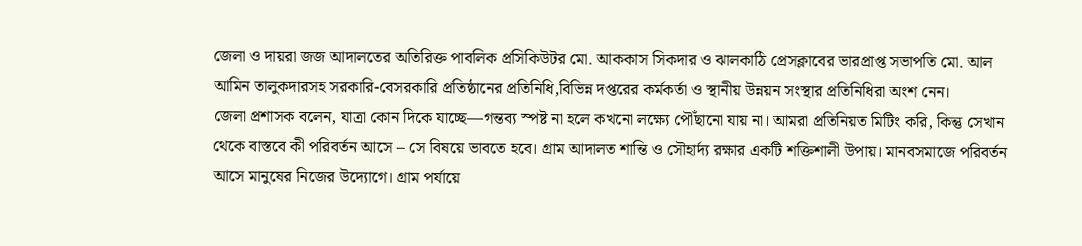জেলা ও দায়রা জজ আদালতের অতিরিক্ত পাবলিক প্রসিকিউটর মো. আককাস সিকদার ও ঝালকাঠি প্রেসক্লাবের ভারপ্রাপ্ত সভাপতি মো. আল আমিন তালুকদারসহ সরকারি-বেসরকারি প্রতিষ্ঠানের প্রতিনিধি,বিভিন্ন দপ্তরের কর্মকর্তা ও স্থানীয় উন্নয়ন সংস্থার প্রতিনিধিরা অংশ নেন।
জেলা প্রশাসক বলেন, যাত্রা কোন দিকে যাচ্ছে—গন্তব্য স্পষ্ট না হলে কখনো লক্ষ্যে পৌঁছানো যায় না। আমরা প্রতিনিয়ত মিটিং করি, কিন্তু সেখান থেকে বাস্তবে কী পরিবর্তন আসে – সে বিষয়ে ভাবতে হবে। গ্রাম আদালত শান্তি ও সৌহার্দ্য রক্ষার একটি শক্তিশালী উপায়। মানবসমাজে পরিবর্তন আসে মানুষের নিজের উদ্যোগে। গ্রাম পর্যায়ে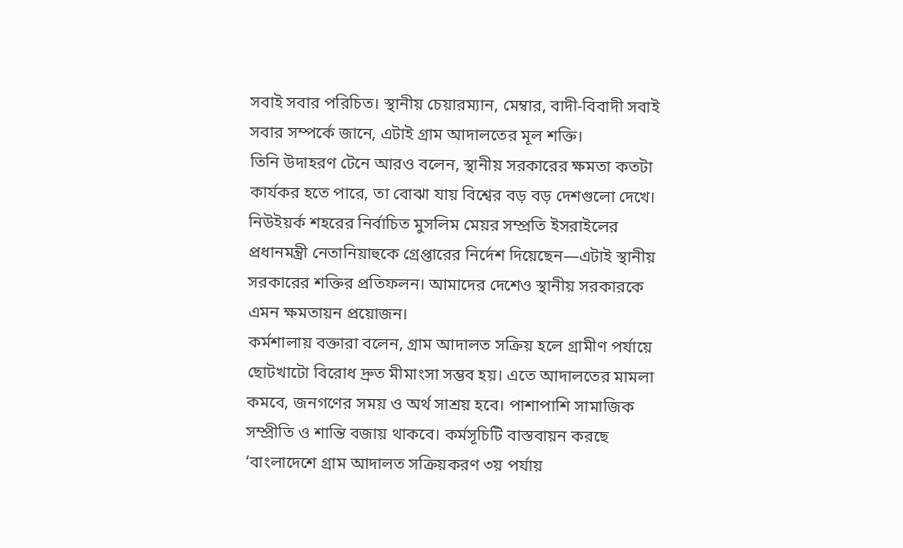সবাই সবার পরিচিত। স্থানীয় চেয়ারম্যান, মেম্বার, বাদী-বিবাদী সবাই সবার সম্পর্কে জানে, এটাই গ্রাম আদালতের মূল শক্তি।
তিনি উদাহরণ টেনে আরও বলেন, স্থানীয় সরকারের ক্ষমতা কতটা কার্যকর হতে পারে, তা বোঝা যায় বিশ্বের বড় বড় দেশগুলো দেখে। নিউইয়র্ক শহরের নির্বাচিত মুসলিম মেয়র সম্প্রতি ইসরাইলের প্রধানমন্ত্রী নেতানিয়াহুকে গ্রেপ্তারের নির্দেশ দিয়েছেন—এটাই স্থানীয় সরকারের শক্তির প্রতিফলন। আমাদের দেশেও স্থানীয় সরকারকে এমন ক্ষমতায়ন প্রয়োজন।
কর্মশালায় বক্তারা বলেন, গ্রাম আদালত সক্রিয় হলে গ্রামীণ পর্যায়ে ছোটখাটো বিরোধ দ্রুত মীমাংসা সম্ভব হয়। এতে আদালতের মামলা কমবে, জনগণের সময় ও অর্থ সাশ্রয় হবে। পাশাপাশি সামাজিক সম্প্রীতি ও শান্তি বজায় থাকবে। কর্মসূচিটি বাস্তবায়ন করছে ‘বাংলাদেশে গ্রাম আদালত সক্রিয়করণ ৩য় পর্যায়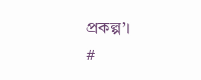প্রকল্প’।
#